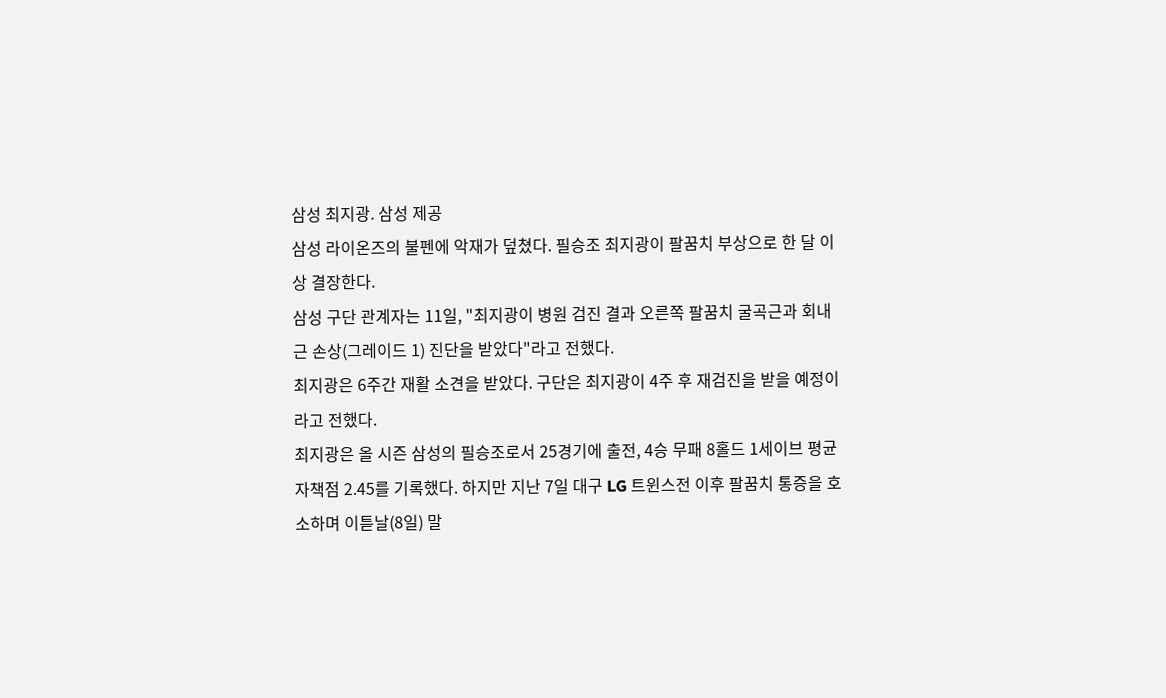삼성 최지광. 삼성 제공
삼성 라이온즈의 불펜에 악재가 덮쳤다. 필승조 최지광이 팔꿈치 부상으로 한 달 이상 결장한다.
삼성 구단 관계자는 11일, "최지광이 병원 검진 결과 오른쪽 팔꿈치 굴곡근과 회내근 손상(그레이드 1) 진단을 받았다"라고 전했다.
최지광은 6주간 재활 소견을 받았다. 구단은 최지광이 4주 후 재검진을 받을 예정이라고 전했다.
최지광은 올 시즌 삼성의 필승조로서 25경기에 출전, 4승 무패 8홀드 1세이브 평균자책점 2.45를 기록했다. 하지만 지난 7일 대구 LG 트윈스전 이후 팔꿈치 통증을 호소하며 이튿날(8일) 말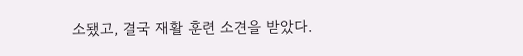소됐고, 결국 재활 훈련 소견을 받았다.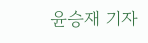윤승재 기자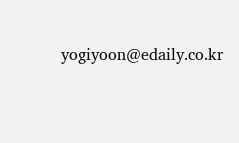yogiyoon@edaily.co.kr